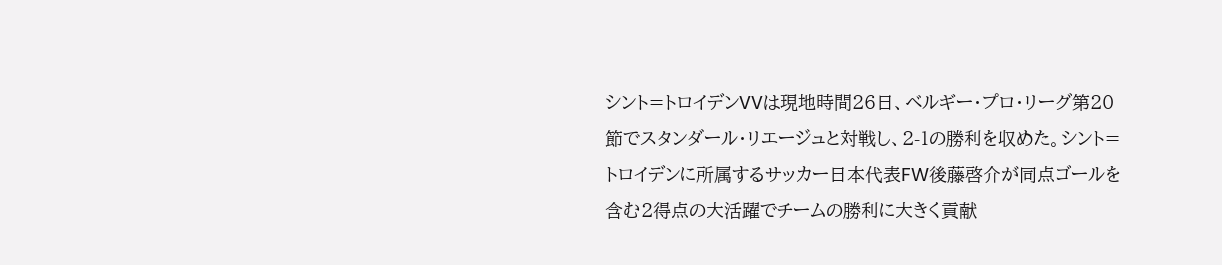シント=トロイデンVVは現地時間26日、ベルギー・プロ・リーグ第20節でスタンダール・リエージュと対戦し、2-1の勝利を収めた。シント=トロイデンに所属するサッカー日本代表FW後藤啓介が同点ゴールを含む2得点の大活躍でチームの勝利に大きく貢献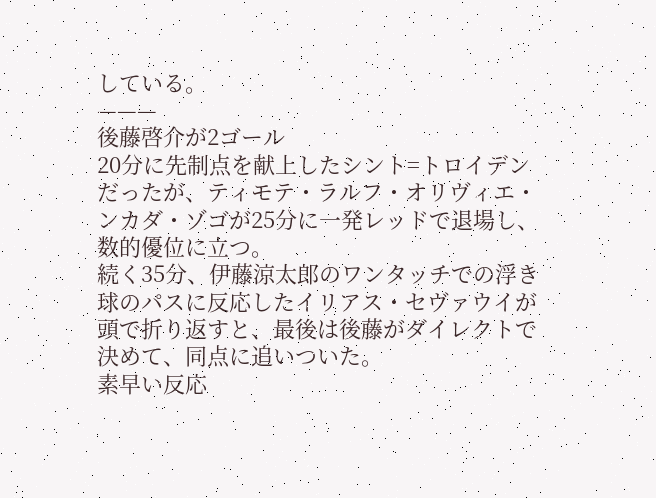している。
———
後藤啓介が2ゴール
20分に先制点を献上したシント=トロイデンだったが、ティモテ・ラルフ・オリヴィエ・ンカダ・ゾゴが25分に一発レッドで退場し、数的優位に立つ。
続く35分、伊藤涼太郎のワンタッチでの浮き球のパスに反応したイリアス・セヴァウイが頭で折り返すと、最後は後藤がダイレクトで決めて、同点に追いついた。
素早い反応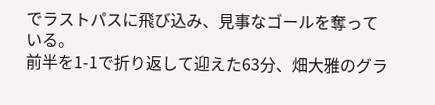でラストパスに飛び込み、見事なゴールを奪っている。
前半を1-1で折り返して迎えた63分、畑大雅のグラ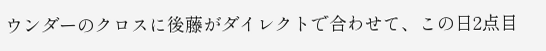ウンダーのクロスに後藤がダイレクトで合わせて、この日2点目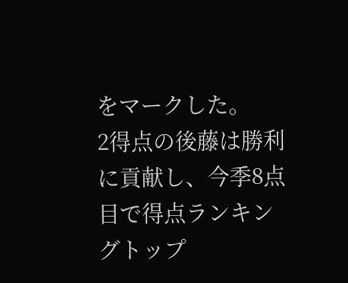をマークした。
2得点の後藤は勝利に貢献し、今季8点目で得点ランキングトップ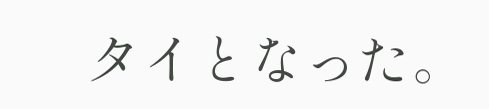タイとなった。